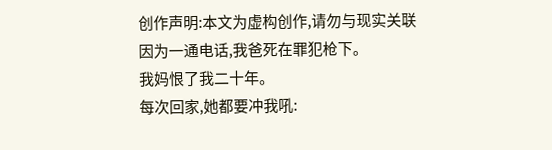创作声明:本文为虚构创作,请勿与现实关联
因为一通电话,我爸死在罪犯枪下。
我妈恨了我二十年。
每次回家,她都要冲我吼: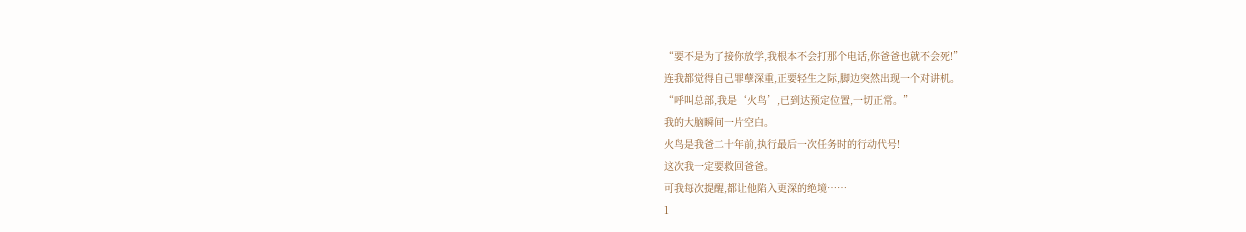“要不是为了接你放学,我根本不会打那个电话,你爸爸也就不会死!”
连我都觉得自己罪孽深重,正要轻生之际,脚边突然出现一个对讲机。
“呼叫总部,我是‘火鸟’,已到达预定位置,一切正常。”
我的大脑瞬间一片空白。
火鸟是我爸二十年前,执行最后一次任务时的行动代号!
这次我一定要救回爸爸。
可我每次提醒,都让他陷入更深的绝境……
1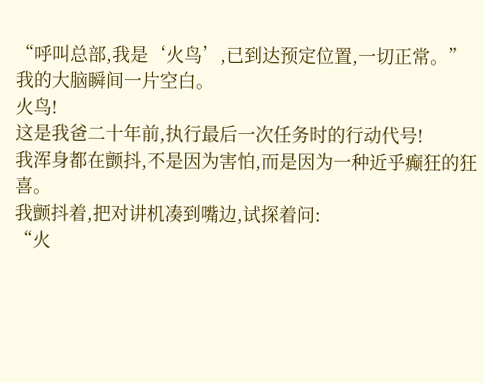“呼叫总部,我是‘火鸟’,已到达预定位置,一切正常。”
我的大脑瞬间一片空白。
火鸟!
这是我爸二十年前,执行最后一次任务时的行动代号!
我浑身都在颤抖,不是因为害怕,而是因为一种近乎癫狂的狂喜。
我颤抖着,把对讲机凑到嘴边,试探着问:
“火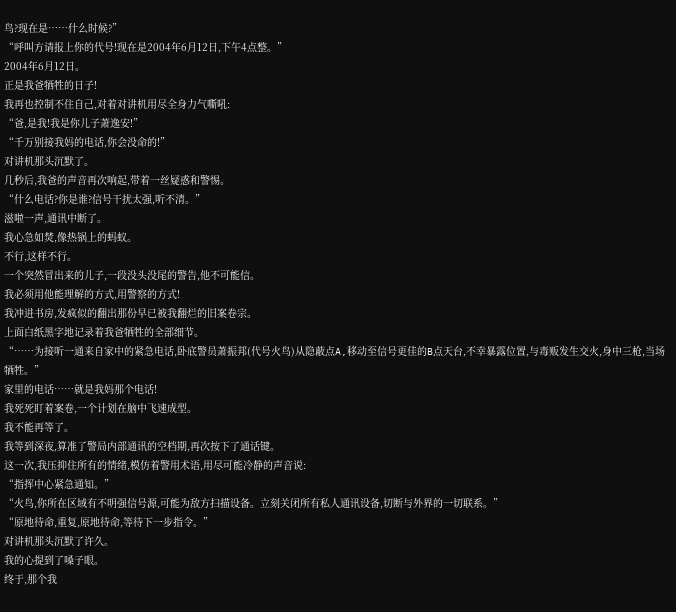鸟?现在是……什么时候?”
“呼叫方请报上你的代号!现在是2004年6月12日,下午4点整。”
2004年6月12日。
正是我爸牺牲的日子!
我再也控制不住自己,对着对讲机用尽全身力气嘶吼:
“爸,是我!我是你儿子萧逸安!”
“千万别接我妈的电话,你会没命的!”
对讲机那头沉默了。
几秒后,我爸的声音再次响起,带着一丝疑惑和警惕。
“什么电话?你是谁?信号干扰太强,听不清。”
滋啦一声,通讯中断了。
我心急如焚,像热锅上的蚂蚁。
不行,这样不行。
一个突然冒出来的儿子,一段没头没尾的警告,他不可能信。
我必须用他能理解的方式,用警察的方式!
我冲进书房,发疯似的翻出那份早已被我翻烂的旧案卷宗。
上面白纸黑字地记录着我爸牺牲的全部细节。
“……为接听一通来自家中的紧急电话,卧底警员萧振邦(代号火鸟)从隐蔽点A,移动至信号更佳的B点天台,不幸暴露位置,与毒贩发生交火,身中三枪,当场牺牲。”
家里的电话……就是我妈那个电话!
我死死盯着案卷,一个计划在脑中飞速成型。
我不能再等了。
我等到深夜,算准了警局内部通讯的空档期,再次按下了通话键。
这一次,我压抑住所有的情绪,模仿着警用术语,用尽可能冷静的声音说:
“指挥中心紧急通知。”
“火鸟,你所在区域有不明强信号源,可能为敌方扫描设备。立刻关闭所有私人通讯设备,切断与外界的一切联系。”
“原地待命,重复,原地待命,等待下一步指令。”
对讲机那头沉默了许久。
我的心提到了嗓子眼。
终于,那个我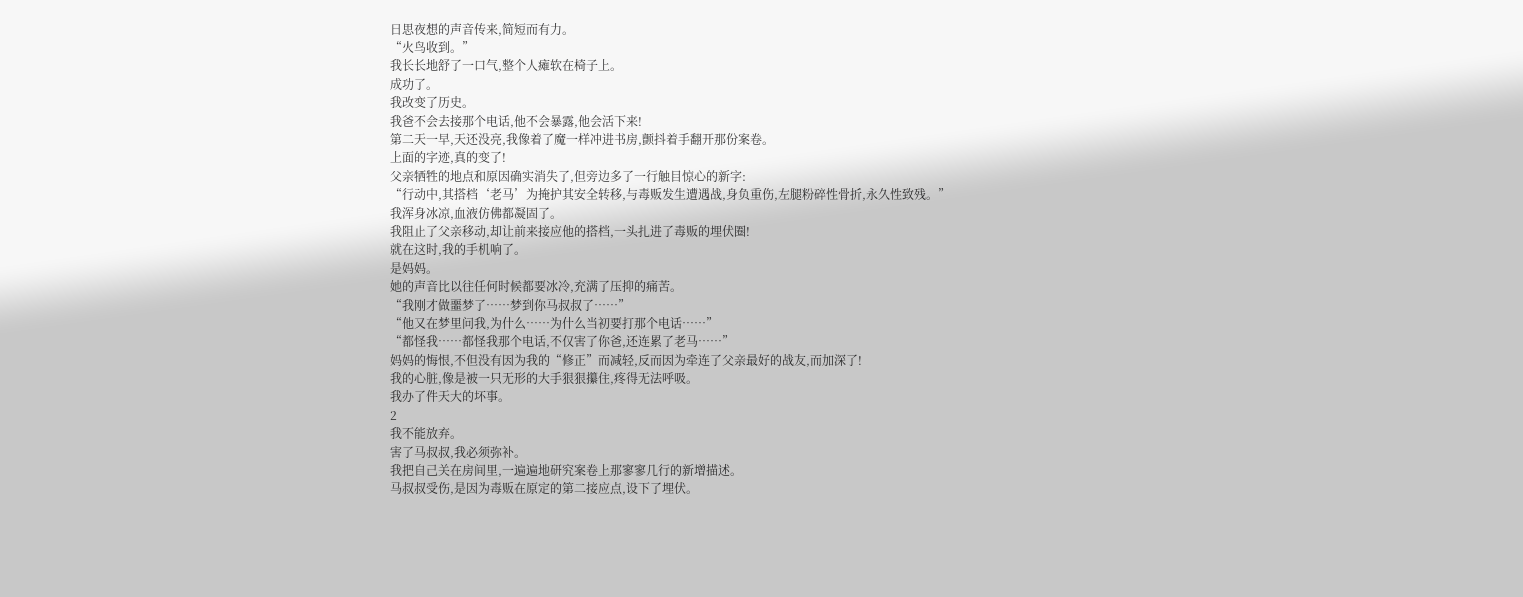日思夜想的声音传来,简短而有力。
“火鸟收到。”
我长长地舒了一口气,整个人瘫软在椅子上。
成功了。
我改变了历史。
我爸不会去接那个电话,他不会暴露,他会活下来!
第二天一早,天还没亮,我像着了魔一样冲进书房,颤抖着手翻开那份案卷。
上面的字迹,真的变了!
父亲牺牲的地点和原因确实消失了,但旁边多了一行触目惊心的新字:
“行动中,其搭档‘老马’为掩护其安全转移,与毒贩发生遭遇战,身负重伤,左腿粉碎性骨折,永久性致残。”
我浑身冰凉,血液仿佛都凝固了。
我阻止了父亲移动,却让前来接应他的搭档,一头扎进了毒贩的埋伏圈!
就在这时,我的手机响了。
是妈妈。
她的声音比以往任何时候都要冰冷,充满了压抑的痛苦。
“我刚才做噩梦了……梦到你马叔叔了……”
“他又在梦里问我,为什么……为什么当初要打那个电话……”
“都怪我……都怪我那个电话,不仅害了你爸,还连累了老马……”
妈妈的悔恨,不但没有因为我的“修正”而减轻,反而因为牵连了父亲最好的战友,而加深了!
我的心脏,像是被一只无形的大手狠狠攥住,疼得无法呼吸。
我办了件天大的坏事。
2
我不能放弃。
害了马叔叔,我必须弥补。
我把自己关在房间里,一遍遍地研究案卷上那寥寥几行的新增描述。
马叔叔受伤,是因为毒贩在原定的第二接应点,设下了埋伏。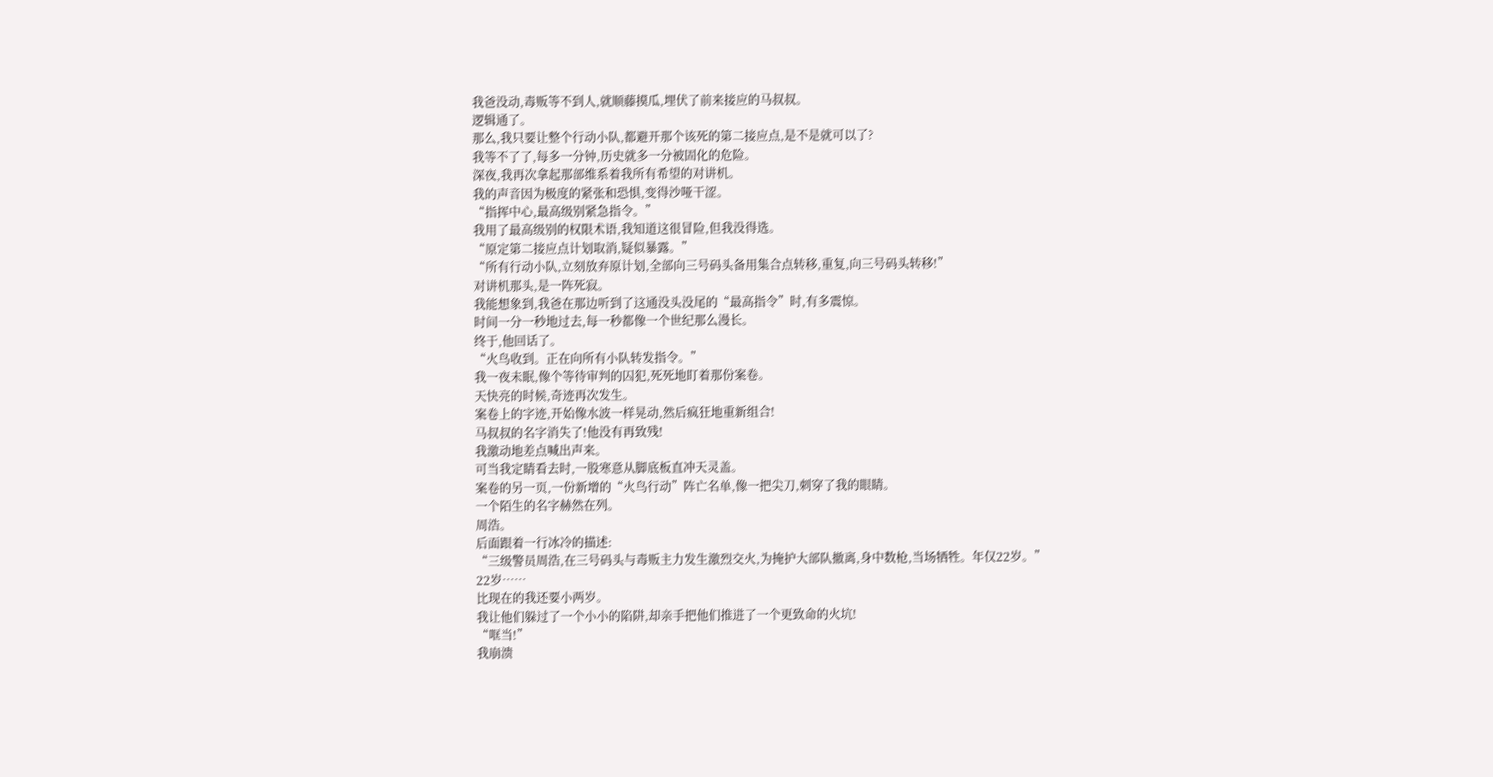我爸没动,毒贩等不到人,就顺藤摸瓜,埋伏了前来接应的马叔叔。
逻辑通了。
那么,我只要让整个行动小队,都避开那个该死的第二接应点,是不是就可以了?
我等不了了,每多一分钟,历史就多一分被固化的危险。
深夜,我再次拿起那部维系着我所有希望的对讲机。
我的声音因为极度的紧张和恐惧,变得沙哑干涩。
“指挥中心,最高级别紧急指令。”
我用了最高级别的权限术语,我知道这很冒险,但我没得选。
“原定第二接应点计划取消,疑似暴露。”
“所有行动小队,立刻放弃原计划,全部向三号码头备用集合点转移,重复,向三号码头转移!”
对讲机那头,是一阵死寂。
我能想象到,我爸在那边听到了这通没头没尾的“最高指令”时,有多震惊。
时间一分一秒地过去,每一秒都像一个世纪那么漫长。
终于,他回话了。
“火鸟收到。正在向所有小队转发指令。”
我一夜未眠,像个等待审判的囚犯,死死地盯着那份案卷。
天快亮的时候,奇迹再次发生。
案卷上的字迹,开始像水波一样晃动,然后疯狂地重新组合!
马叔叔的名字消失了!他没有再致残!
我激动地差点喊出声来。
可当我定睛看去时,一股寒意从脚底板直冲天灵盖。
案卷的另一页,一份新增的“火鸟行动”阵亡名单,像一把尖刀,刺穿了我的眼睛。
一个陌生的名字赫然在列。
周浩。
后面跟着一行冰冷的描述:
“三级警员周浩,在三号码头与毒贩主力发生激烈交火,为掩护大部队撤离,身中数枪,当场牺牲。年仅22岁。”
22岁……
比现在的我还要小两岁。
我让他们躲过了一个小小的陷阱,却亲手把他们推进了一个更致命的火坑!
“哐当!”
我崩溃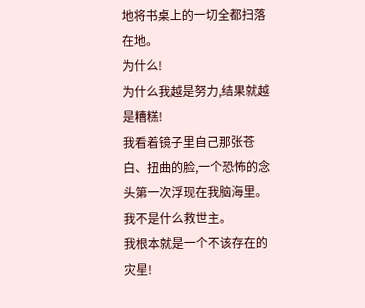地将书桌上的一切全都扫落在地。
为什么!
为什么我越是努力,结果就越是糟糕!
我看着镜子里自己那张苍白、扭曲的脸,一个恐怖的念头第一次浮现在我脑海里。
我不是什么救世主。
我根本就是一个不该存在的灾星!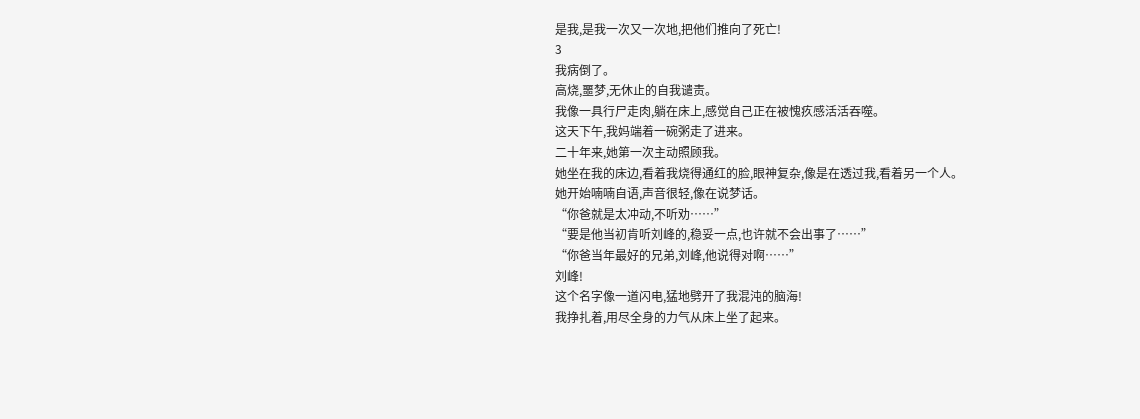是我,是我一次又一次地,把他们推向了死亡!
3
我病倒了。
高烧,噩梦,无休止的自我谴责。
我像一具行尸走肉,躺在床上,感觉自己正在被愧疚感活活吞噬。
这天下午,我妈端着一碗粥走了进来。
二十年来,她第一次主动照顾我。
她坐在我的床边,看着我烧得通红的脸,眼神复杂,像是在透过我,看着另一个人。
她开始喃喃自语,声音很轻,像在说梦话。
“你爸就是太冲动,不听劝……”
“要是他当初肯听刘峰的,稳妥一点,也许就不会出事了……”
“你爸当年最好的兄弟,刘峰,他说得对啊……”
刘峰!
这个名字像一道闪电,猛地劈开了我混沌的脑海!
我挣扎着,用尽全身的力气从床上坐了起来。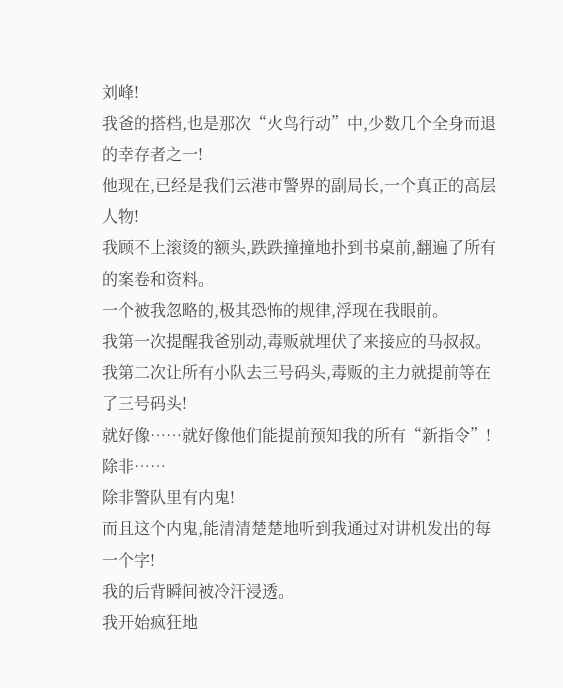刘峰!
我爸的搭档,也是那次“火鸟行动”中,少数几个全身而退的幸存者之一!
他现在,已经是我们云港市警界的副局长,一个真正的高层人物!
我顾不上滚烫的额头,跌跌撞撞地扑到书桌前,翻遍了所有的案卷和资料。
一个被我忽略的,极其恐怖的规律,浮现在我眼前。
我第一次提醒我爸别动,毒贩就埋伏了来接应的马叔叔。
我第二次让所有小队去三号码头,毒贩的主力就提前等在了三号码头!
就好像……就好像他们能提前预知我的所有“新指令”!
除非……
除非警队里有内鬼!
而且这个内鬼,能清清楚楚地听到我通过对讲机发出的每一个字!
我的后背瞬间被冷汗浸透。
我开始疯狂地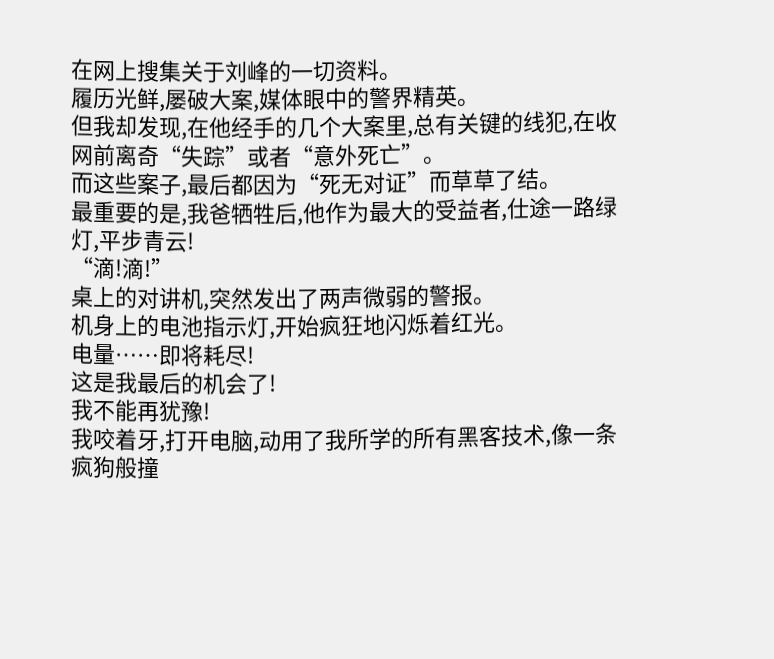在网上搜集关于刘峰的一切资料。
履历光鲜,屡破大案,媒体眼中的警界精英。
但我却发现,在他经手的几个大案里,总有关键的线犯,在收网前离奇“失踪”或者“意外死亡”。
而这些案子,最后都因为“死无对证”而草草了结。
最重要的是,我爸牺牲后,他作为最大的受益者,仕途一路绿灯,平步青云!
“滴!滴!”
桌上的对讲机,突然发出了两声微弱的警报。
机身上的电池指示灯,开始疯狂地闪烁着红光。
电量……即将耗尽!
这是我最后的机会了!
我不能再犹豫!
我咬着牙,打开电脑,动用了我所学的所有黑客技术,像一条疯狗般撞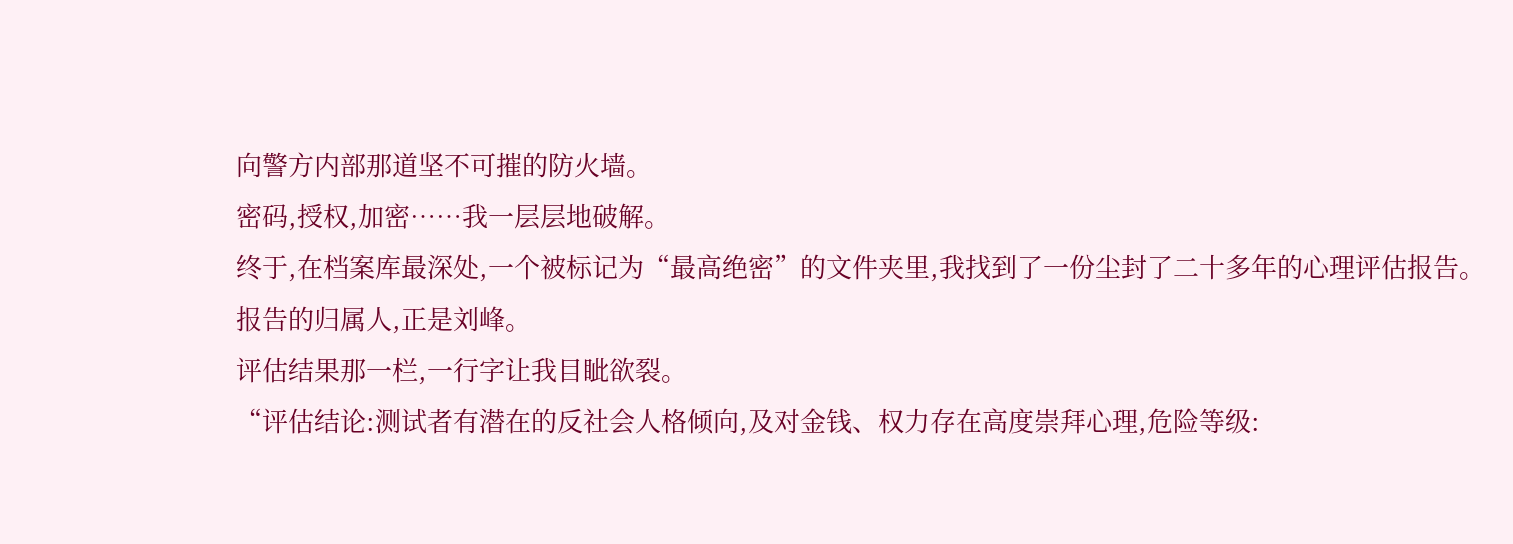向警方内部那道坚不可摧的防火墙。
密码,授权,加密……我一层层地破解。
终于,在档案库最深处,一个被标记为“最高绝密”的文件夹里,我找到了一份尘封了二十多年的心理评估报告。
报告的归属人,正是刘峰。
评估结果那一栏,一行字让我目眦欲裂。
“评估结论:测试者有潜在的反社会人格倾向,及对金钱、权力存在高度崇拜心理,危险等级: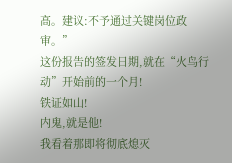高。建议:不予通过关键岗位政审。”
这份报告的签发日期,就在“火鸟行动”开始前的一个月!
铁证如山!
内鬼,就是他!
我看着那即将彻底熄灭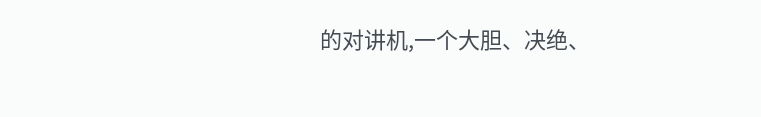的对讲机,一个大胆、决绝、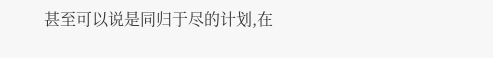甚至可以说是同归于尽的计划,在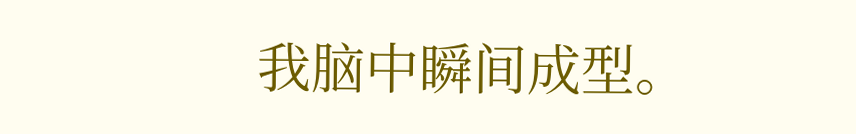我脑中瞬间成型。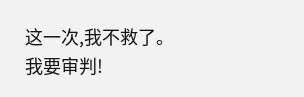这一次,我不救了。
我要审判!